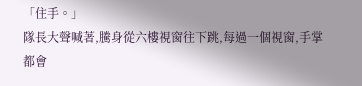「住手。」
隊長大聲喊著,騰身從六樓視窗往下跳,每過一個視窗,手掌都會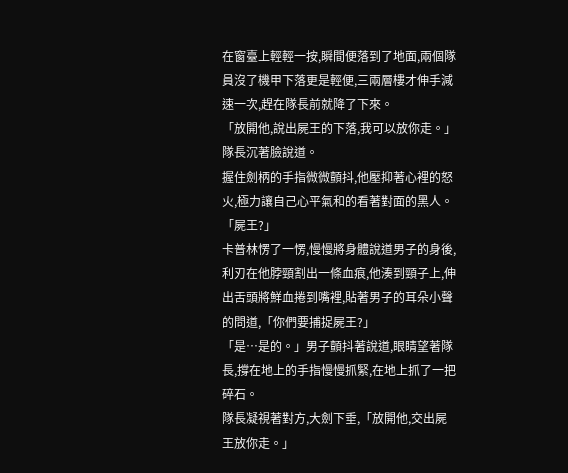在窗臺上輕輕一按,瞬間便落到了地面,兩個隊員沒了機甲下落更是輕便,三兩層樓才伸手減速一次,趕在隊長前就降了下來。
「放開他,說出屍王的下落,我可以放你走。」隊長沉著臉說道。
握住劍柄的手指微微顫抖,他壓抑著心裡的怒火,極力讓自己心平氣和的看著對面的黑人。
「屍王?」
卡普林愣了一愣,慢慢將身體說道男子的身後,利刃在他脖頸割出一條血痕,他湊到頸子上,伸出舌頭將鮮血捲到嘴裡,貼著男子的耳朵小聲的問道,「你們要捕捉屍王?」
「是…是的。」男子顫抖著說道,眼睛望著隊長,撐在地上的手指慢慢抓緊,在地上抓了一把碎石。
隊長凝視著對方,大劍下垂,「放開他,交出屍王放你走。」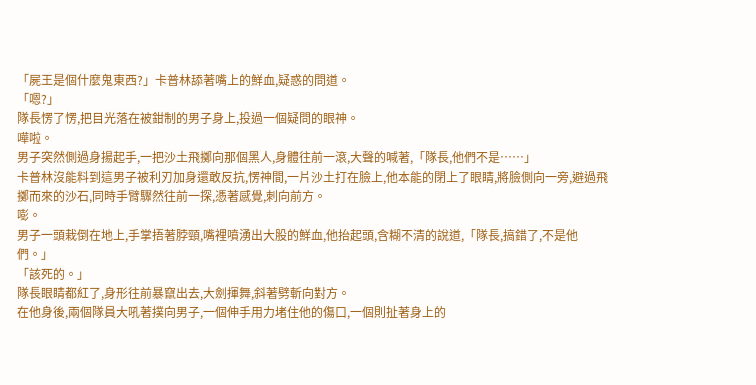「屍王是個什麼鬼東西?」卡普林舔著嘴上的鮮血,疑惑的問道。
「嗯?」
隊長愣了愣,把目光落在被鉗制的男子身上,投過一個疑問的眼神。
嘩啦。
男子突然側過身揚起手,一把沙土飛擲向那個黑人,身體往前一滾,大聲的喊著,「隊長,他們不是……」
卡普林沒能料到這男子被利刃加身還敢反抗,愣神間,一片沙土打在臉上,他本能的閉上了眼睛,將臉側向一旁,避過飛擲而來的沙石,同時手臂驟然往前一探,憑著感覺,刺向前方。
嘭。
男子一頭栽倒在地上,手掌捂著脖頸,嘴裡噴湧出大股的鮮血,他抬起頭,含糊不清的說道,「隊長,搞錯了,不是他們。」
「該死的。」
隊長眼睛都紅了,身形往前暴竄出去,大劍揮舞,斜著劈斬向對方。
在他身後,兩個隊員大吼著撲向男子,一個伸手用力堵住他的傷口,一個則扯著身上的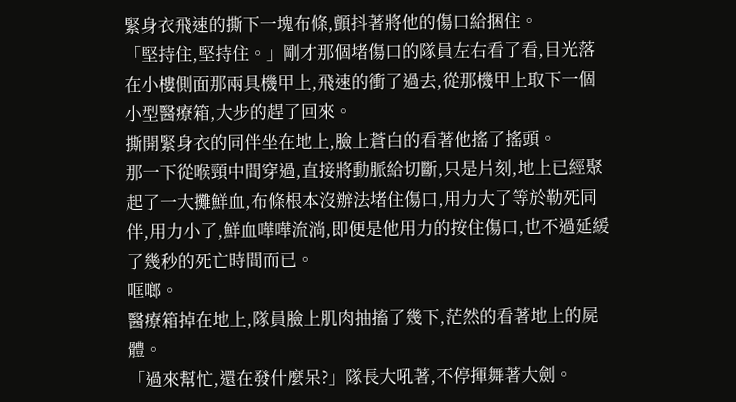緊身衣飛速的撕下一塊布條,顫抖著將他的傷口給捆住。
「堅持住,堅持住。」剛才那個堵傷口的隊員左右看了看,目光落在小樓側面那兩具機甲上,飛速的衝了過去,從那機甲上取下一個小型醫療箱,大步的趕了回來。
撕開緊身衣的同伴坐在地上,臉上蒼白的看著他搖了搖頭。
那一下從喉頸中間穿過,直接將動脈給切斷,只是片刻,地上已經聚起了一大攤鮮血,布條根本沒辦法堵住傷口,用力大了等於勒死同伴,用力小了,鮮血嘩嘩流淌,即便是他用力的按住傷口,也不過延緩了幾秒的死亡時間而已。
哐啷。
醫療箱掉在地上,隊員臉上肌肉抽搐了幾下,茫然的看著地上的屍體。
「過來幫忙,還在發什麼呆?」隊長大吼著,不停揮舞著大劍。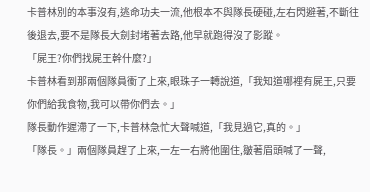卡普林別的本事沒有,逃命功夫一流,他根本不與隊長硬碰,左右閃避著,不斷往後退去,要不是隊長大劍封堵著去路,他早就跑得沒了影蹤。
「屍王?你們找屍王幹什麼?」
卡普林看到那兩個隊員衝了上來,眼珠子一轉說道,「我知道哪裡有屍王,只要你們給我食物,我可以帶你們去。」
隊長動作遲滯了一下,卡普林急忙大聲喊道,「我見過它,真的。」
「隊長。」兩個隊員趕了上來,一左一右將他圍住,皺著眉頭喊了一聲,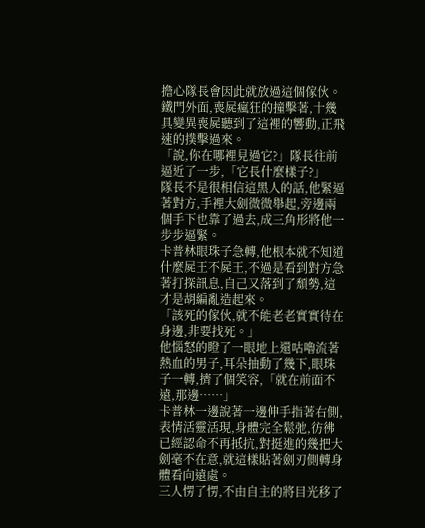擔心隊長會因此就放過這個傢伙。
鐵門外面,喪屍瘋狂的撞擊著,十幾具變異喪屍聽到了這裡的響動,正飛速的撲擊過來。
「說,你在哪裡見過它?」隊長往前逼近了一步,「它長什麼樣子?」
隊長不是很相信這黑人的話,他緊逼著對方,手裡大劍微微舉起,旁邊兩個手下也靠了過去,成三角形將他一步步逼緊。
卡普林眼珠子急轉,他根本就不知道什麼屍王不屍王,不過是看到對方急著打探訊息,自己又落到了頹勢,這才是胡編亂造起來。
「該死的傢伙,就不能老老實實待在身邊,非要找死。」
他惱怒的瞪了一眼地上還咕嚕流著熱血的男子,耳朵抽動了幾下,眼珠子一轉,擠了個笑容,「就在前面不遠,那邊……」
卡普林一邊說著一邊伸手指著右側,表情活靈活現,身體完全鬆弛,彷彿已經認命不再抵抗,對挺進的幾把大劍毫不在意,就這樣貼著劍刃側轉身體看向遠處。
三人愣了愣,不由自主的將目光移了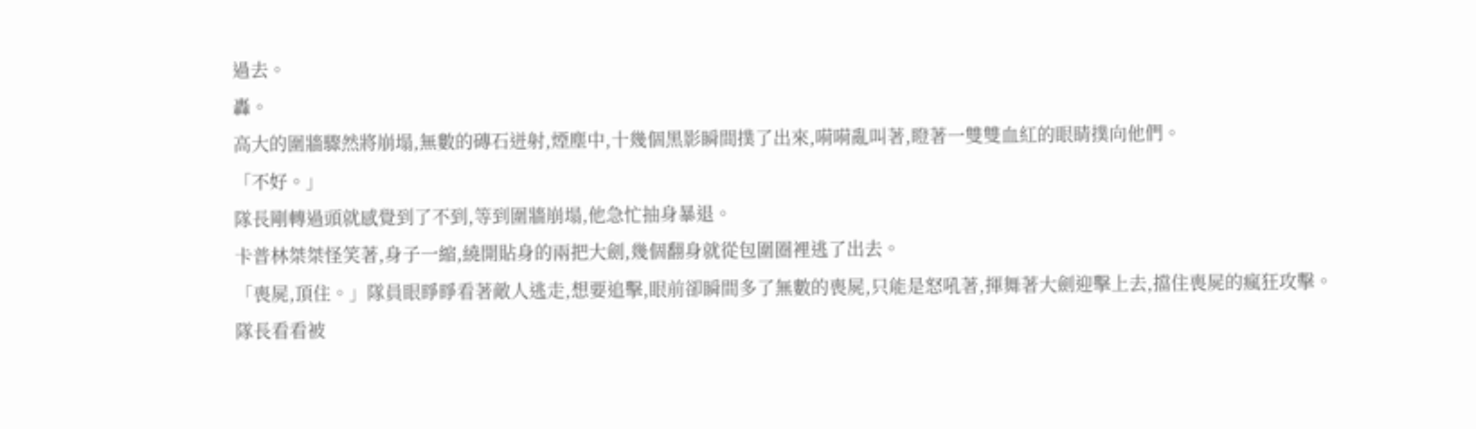過去。
轟。
高大的圍牆驟然將崩塌,無數的磚石迸射,煙塵中,十幾個黑影瞬間撲了出來,嗬嗬亂叫著,瞪著一雙雙血紅的眼睛撲向他們。
「不好。」
隊長剛轉過頭就感覺到了不到,等到圍牆崩塌,他急忙抽身暴退。
卡普林桀桀怪笑著,身子一縮,繞開貼身的兩把大劍,幾個翻身就從包圍圈裡逃了出去。
「喪屍,頂住。」隊員眼睜睜看著敵人逃走,想要追擊,眼前卻瞬間多了無數的喪屍,只能是怒吼著,揮舞著大劍迎擊上去,擋住喪屍的瘋狂攻擊。
隊長看看被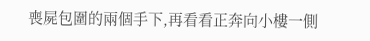喪屍包圍的兩個手下,再看看正奔向小樓一側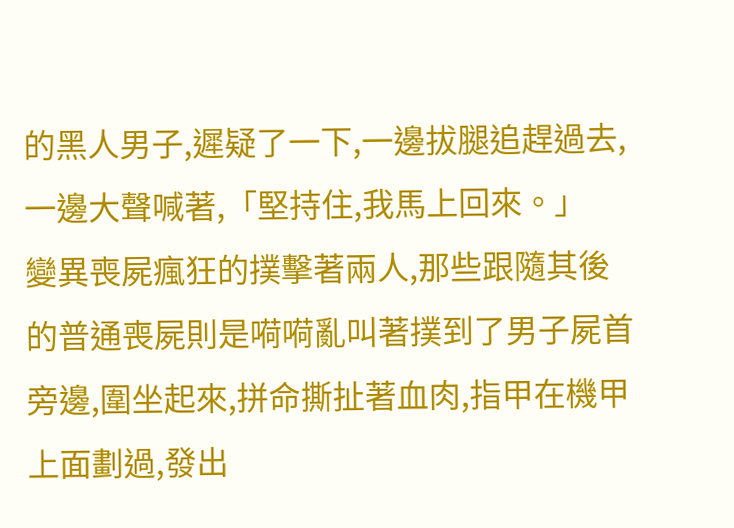的黑人男子,遲疑了一下,一邊拔腿追趕過去,一邊大聲喊著,「堅持住,我馬上回來。」
變異喪屍瘋狂的撲擊著兩人,那些跟隨其後的普通喪屍則是嗬嗬亂叫著撲到了男子屍首旁邊,圍坐起來,拼命撕扯著血肉,指甲在機甲上面劃過,發出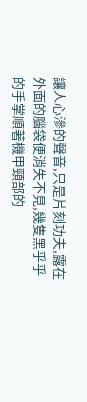讓人心滲的聲音,只是片刻功夫,露在外面的腦袋便消失不見,幾隻黑乎乎的手掌順著機甲頸部的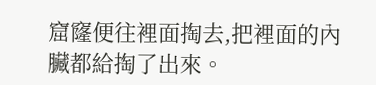窟窿便往裡面掏去,把裡面的內臟都給掏了出來。